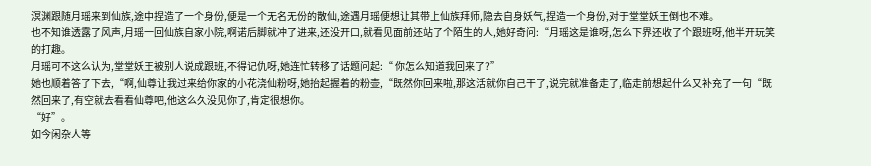溟渊跟随月瑶来到仙族,途中捏造了一个身份,便是一个无名无份的散仙,途遇月瑶便想让其带上仙族拜师,隐去自身妖气,捏造一个身份,对于堂堂妖王倒也不难。
也不知谁透露了风声,月瑶一回仙族自家小院,啊诺后脚就冲了进来,还没开口,就看见面前还站了个陌生的人,她好奇问:“月瑶这是谁呀,怎么下界还收了个跟班呀,他半开玩笑的打趣。
月瑶可不这么认为,堂堂妖王被别人说成跟班,不得记仇呀,她连忙转移了话题问起:“ 你怎么知道我回来了?”
她也顺着答了下去,“啊,仙尊让我过来给你家的小花浇仙粉呀,她抬起握着的粉壶,“既然你回来啦,那这活就你自己干了,说完就准备走了,临走前想起什么又补充了一句“既然回来了,有空就去看看仙尊吧,他这么久没见你了,肯定很想你。
“好”。
如今闲杂人等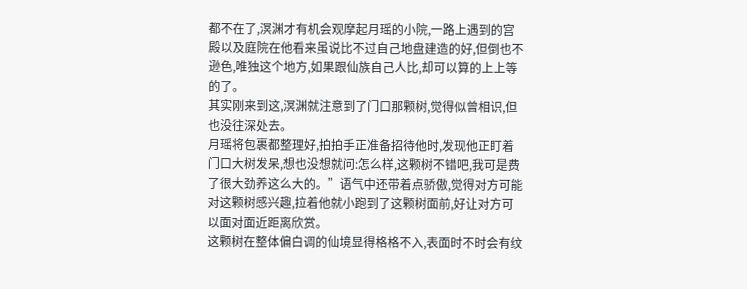都不在了,溟渊才有机会观摩起月瑶的小院,一路上遇到的宫殿以及庭院在他看来虽说比不过自己地盘建造的好,但倒也不逊色,唯独这个地方,如果跟仙族自己人比,却可以算的上上等的了。
其实刚来到这,溟渊就注意到了门口那颗树,觉得似曾相识,但也没往深处去。
月瑶将包裹都整理好,拍拍手正准备招待他时,发现他正盯着门口大树发呆,想也没想就问:怎么样,这颗树不错吧,我可是费了很大劲养这么大的。”语气中还带着点骄傲,觉得对方可能对这颗树感兴趣,拉着他就小跑到了这颗树面前,好让对方可以面对面近距离欣赏。
这颗树在整体偏白调的仙境显得格格不入,表面时不时会有纹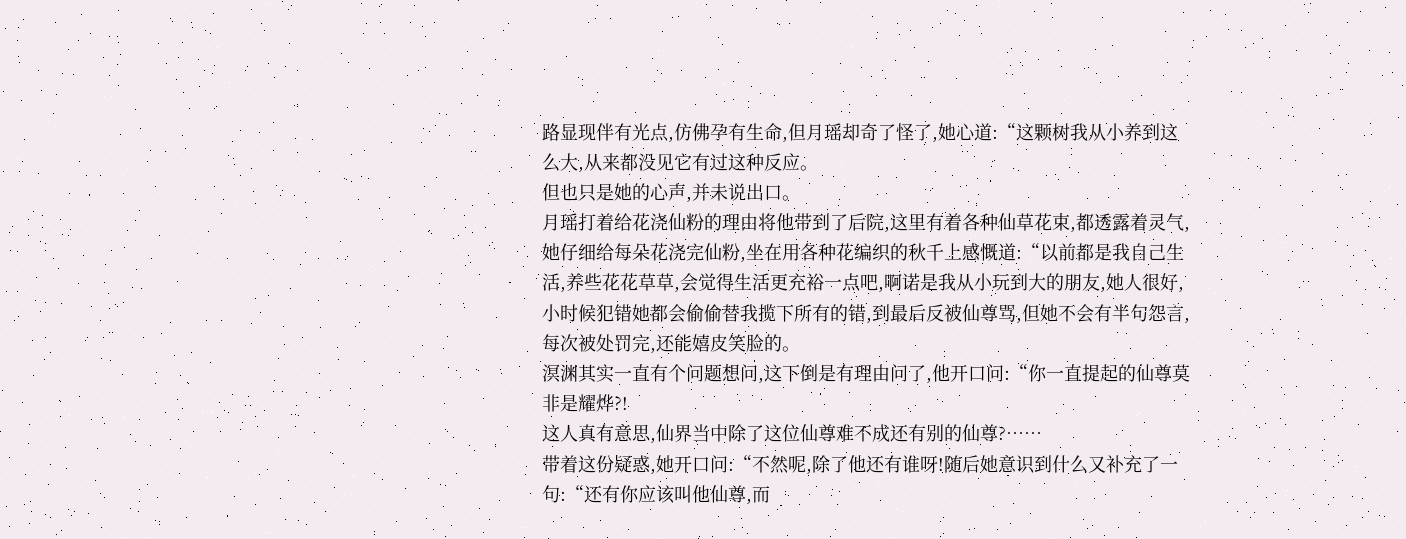路显现伴有光点,仿佛孕有生命,但月瑶却奇了怪了,她心道:“这颗树我从小养到这么大,从来都没见它有过这种反应。
但也只是她的心声,并未说出口。
月瑶打着给花浇仙粉的理由将他带到了后院,这里有着各种仙草花束,都透露着灵气,她仔细给每朵花浇完仙粉,坐在用各种花编织的秋千上感慨道:“以前都是我自己生活,养些花花草草,会觉得生活更充裕一点吧,啊诺是我从小玩到大的朋友,她人很好,小时候犯错她都会偷偷替我揽下所有的错,到最后反被仙尊骂,但她不会有半句怨言,每次被处罚完,还能嬉皮笑脸的。
溟渊其实一直有个问题想问,这下倒是有理由问了,他开口问:“你一直提起的仙尊莫非是耀烨?!
这人真有意思,仙界当中除了这位仙尊难不成还有别的仙尊?……
带着这份疑惑,她开口问:“不然呢,除了他还有谁呀!随后她意识到什么又补充了一句:“还有你应该叫他仙尊,而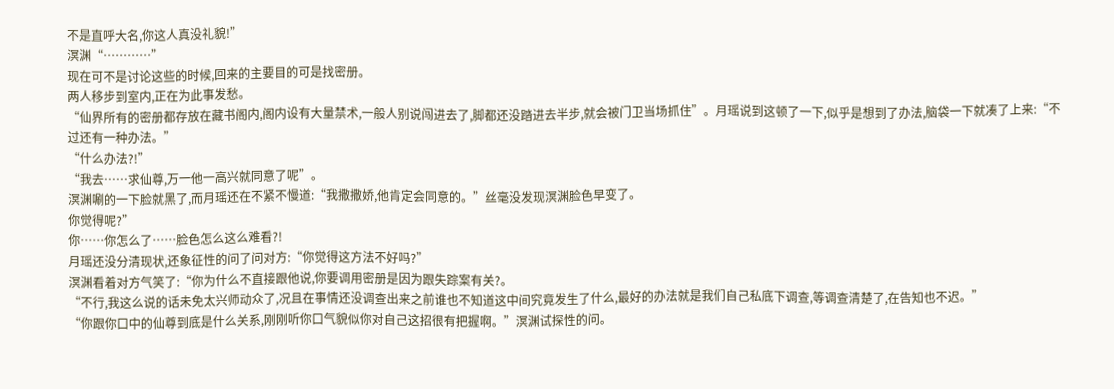不是直呼大名,你这人真没礼貌!”
溟渊“…………”
现在可不是讨论这些的时候,回来的主要目的可是找密册。
两人移步到室内,正在为此事发愁。
“仙界所有的密册都存放在藏书阁内,阁内设有大量禁术,一般人别说闯进去了,脚都还没踏进去半步,就会被门卫当场抓住”。月瑶说到这顿了一下,似乎是想到了办法,脑袋一下就凑了上来:“不过还有一种办法。”
“什么办法?!”
“我去……求仙尊,万一他一高兴就同意了呢”。
溟渊唰的一下脸就黑了,而月瑶还在不紧不慢道:“我撒撒娇,他肯定会同意的。”丝毫没发现溟渊脸色早变了。
你觉得呢?”
你……你怎么了……脸色怎么这么难看?!
月瑶还没分清现状,还象征性的问了问对方:“你觉得这方法不好吗?”
溟渊看着对方气笑了:“你为什么不直接跟他说,你要调用密册是因为跟失踪案有关?。
“不行,我这么说的话未免太兴师动众了,况且在事情还没调查出来之前谁也不知道这中间究竟发生了什么,最好的办法就是我们自己私底下调查,等调查清楚了,在告知也不迟。”
“你跟你口中的仙尊到底是什么关系,刚刚听你口气貌似你对自己这招很有把握啊。”溟渊试探性的问。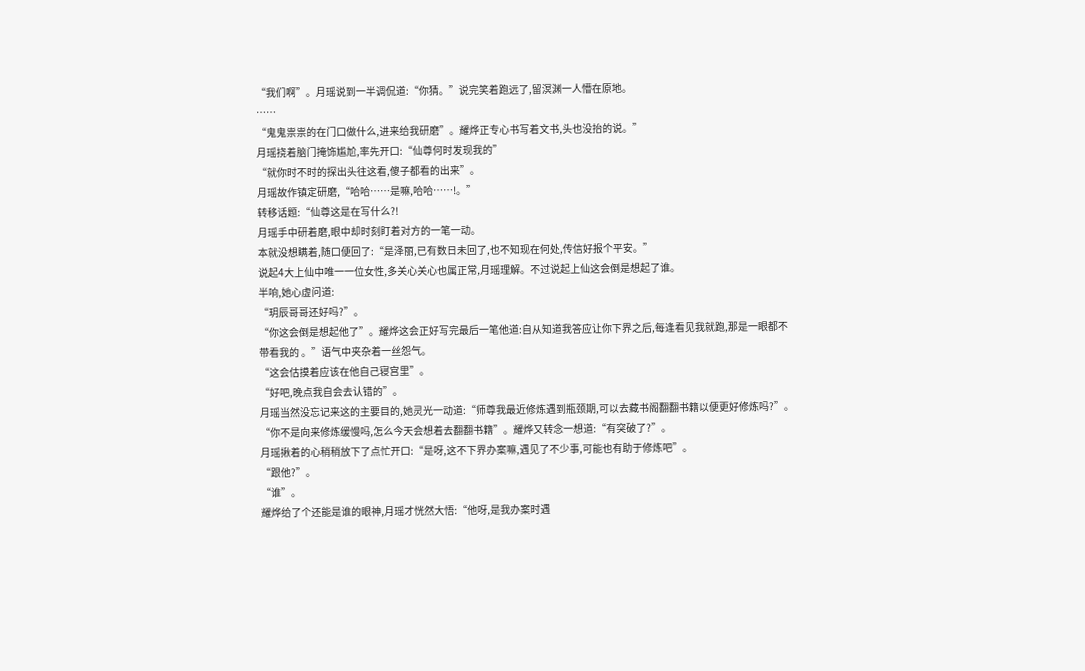“我们啊”。月瑶说到一半调侃道:“你猜。”说完笑着跑远了,留溟渊一人懵在原地。
……
“鬼鬼祟祟的在门口做什么,进来给我研磨”。耀烨正专心书写着文书,头也没抬的说。”
月瑶挠着脑门掩饰尴尬,率先开口:“仙尊何时发现我的”
“就你时不时的探出头往这看,傻子都看的出来”。
月瑶故作镇定研磨,“哈哈……是嘛,哈哈……!。”
转移话题:“仙尊这是在写什么?!
月瑶手中研着磨,眼中却时刻盯着对方的一笔一动。
本就没想瞒着,随口便回了:“是泽丽,已有数日未回了,也不知现在何处,传信好报个平安。”
说起4大上仙中唯一一位女性,多关心关心也属正常,月瑶理解。不过说起上仙这会倒是想起了谁。
半响,她心虚问道:
“玥辰哥哥还好吗?”。
“你这会倒是想起他了”。耀烨这会正好写完最后一笔他道:自从知道我答应让你下界之后,每逢看见我就跑,那是一眼都不带看我的 。”语气中夹杂着一丝怨气。
“这会估摸着应该在他自己寝宫里”。
“好吧,晚点我自会去认错的”。
月瑶当然没忘记来这的主要目的,她灵光一动道:“师尊我最近修炼遇到瓶颈期,可以去藏书阁翻翻书籍以便更好修炼吗?”。
“你不是向来修炼缓慢吗,怎么今天会想着去翻翻书籍”。耀烨又转念一想道:“有突破了?”。
月瑶揪着的心稍稍放下了点忙开口:“是呀,这不下界办案嘛,遇见了不少事,可能也有助于修炼吧”。
“跟他?”。
“谁”。
耀烨给了个还能是谁的眼神,月瑶才恍然大悟:“他呀,是我办案时遇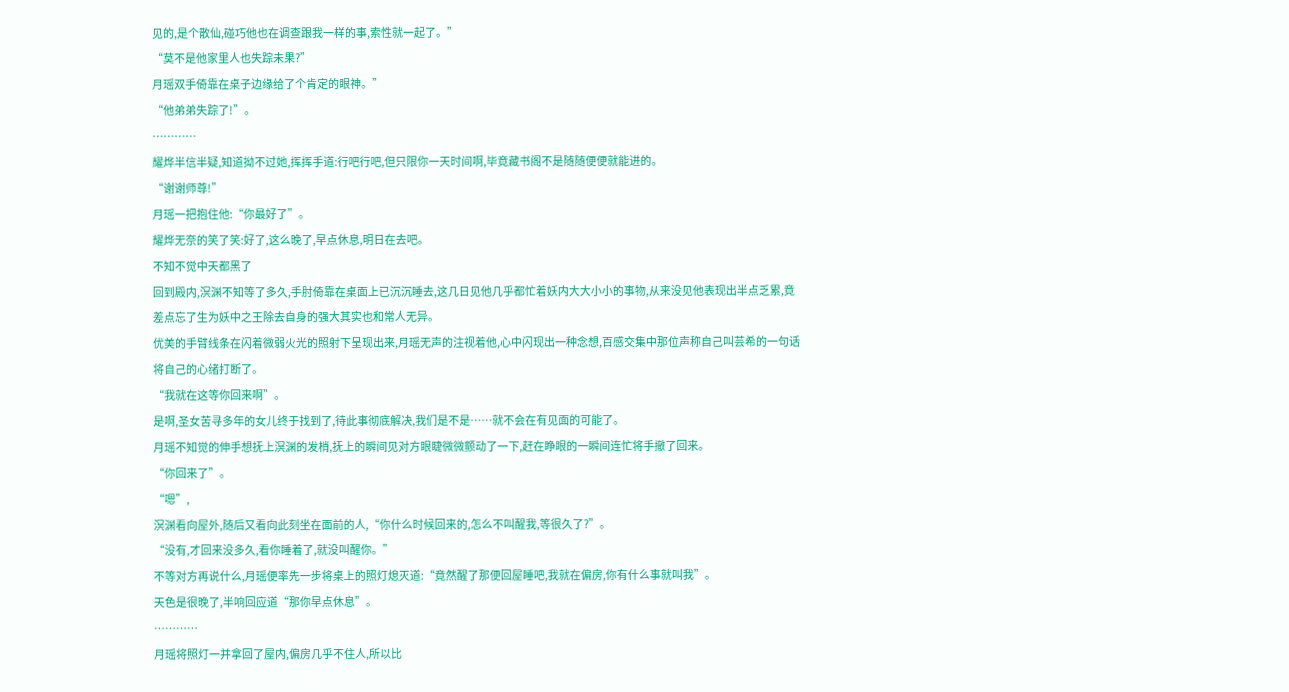见的,是个散仙,碰巧他也在调查跟我一样的事,索性就一起了。”
“莫不是他家里人也失踪未果?”
月瑶双手倚靠在桌子边缘给了个肯定的眼神。”
“他弟弟失踪了!”。
…………
耀烨半信半疑,知道拗不过她,挥挥手道:行吧行吧,但只限你一天时间啊,毕竟藏书阁不是随随便便就能进的。
“谢谢师尊!”
月瑶一把抱住他:“你最好了”。
耀烨无奈的笑了笑:好了,这么晚了,早点休息,明日在去吧。
不知不觉中天都黑了
回到殿内,溟渊不知等了多久,手肘倚靠在桌面上已沉沉睡去,这几日见他几乎都忙着妖内大大小小的事物,从来没见他表现出半点乏累,竟差点忘了生为妖中之王除去自身的强大其实也和常人无异。
优美的手臂线条在闪着微弱火光的照射下呈现出来,月瑶无声的注视着他,心中闪现出一种念想,百感交集中那位声称自己叫芸希的一句话将自己的心绪打断了。
“我就在这等你回来啊”。
是啊,圣女苦寻多年的女儿终于找到了,待此事彻底解决,我们是不是……就不会在有见面的可能了。
月瑶不知觉的伸手想抚上溟渊的发梢,抚上的瞬间见对方眼睫微微颤动了一下,赶在睁眼的一瞬间连忙将手撤了回来。
“你回来了”。
“嗯”,
溟渊看向屋外,随后又看向此刻坐在面前的人,“你什么时候回来的,怎么不叫醒我,等很久了?”。
“没有,才回来没多久,看你睡着了,就没叫醒你。”
不等对方再说什么,月瑶便率先一步将桌上的照灯熄灭道:“竟然醒了那便回屋睡吧,我就在偏房,你有什么事就叫我”。
天色是很晚了,半响回应道“那你早点休息”。
…………
月瑶将照灯一并拿回了屋内,偏房几乎不住人,所以比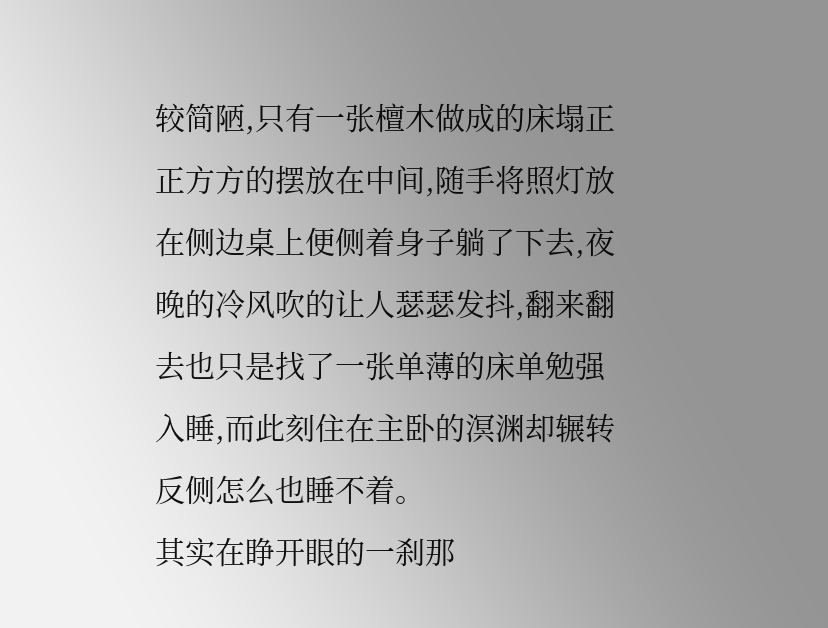较简陋,只有一张檀木做成的床塌正正方方的摆放在中间,随手将照灯放在侧边桌上便侧着身子躺了下去,夜晚的冷风吹的让人瑟瑟发抖,翻来翻去也只是找了一张单薄的床单勉强入睡,而此刻住在主卧的溟渊却辗转反侧怎么也睡不着。
其实在睁开眼的一刹那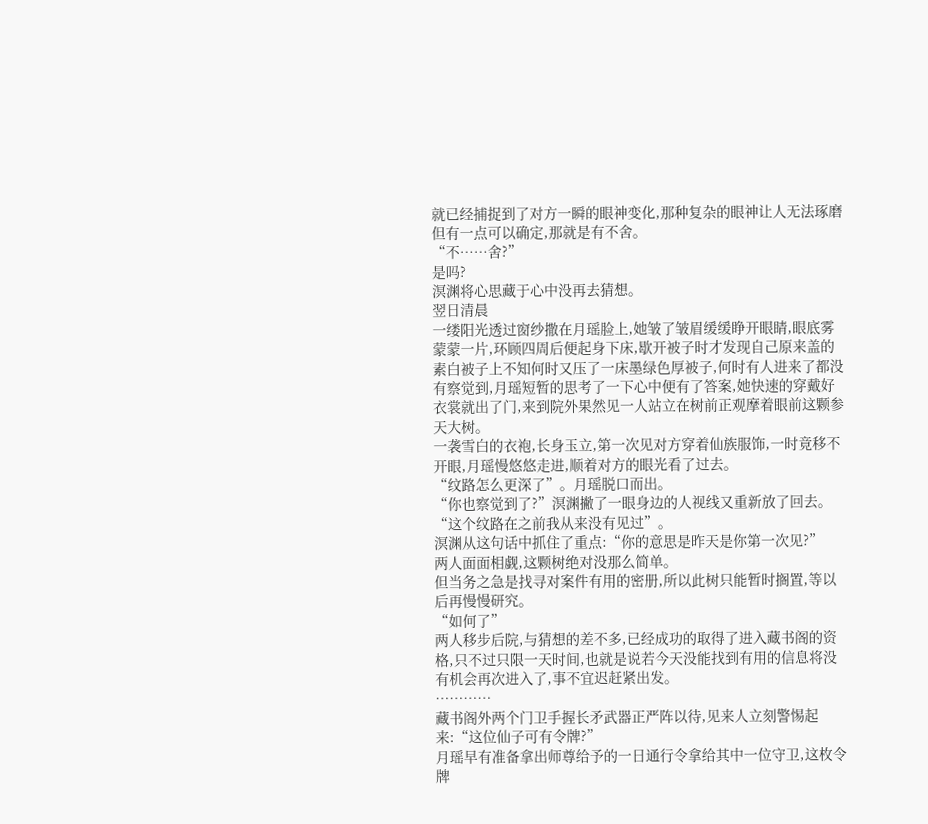就已经捕捉到了对方一瞬的眼神变化,那种复杂的眼神让人无法琢磨但有一点可以确定,那就是有不舍。
“不……舍?”
是吗?
溟渊将心思藏于心中没再去猜想。
翌日清晨
一缕阳光透过窗纱撒在月瑶脸上,她皱了皱眉缓缓睁开眼睛,眼底雾蒙蒙一片,环顾四周后便起身下床,歇开被子时才发现自己原来盖的素白被子上不知何时又压了一床墨绿色厚被子,何时有人进来了都没有察觉到,月瑶短暂的思考了一下心中便有了答案,她快速的穿戴好衣裳就出了门,来到院外果然见一人站立在树前正观摩着眼前这颗参天大树。
一袭雪白的衣袍,长身玉立,第一次见对方穿着仙族服饰,一时竟移不开眼,月瑶慢悠悠走进,顺着对方的眼光看了过去。
“纹路怎么更深了”。月瑶脱口而出。
“你也察觉到了?”溟渊撇了一眼身边的人视线又重新放了回去。
“这个纹路在之前我从来没有见过”。
溟渊从这句话中抓住了重点:“你的意思是昨天是你第一次见?”
两人面面相觑,这颗树绝对没那么简单。
但当务之急是找寻对案件有用的密册,所以此树只能暂时搁置,等以后再慢慢研究。
“如何了”
两人移步后院,与猜想的差不多,已经成功的取得了进入藏书阁的资格,只不过只限一天时间,也就是说若今天没能找到有用的信息将没有机会再次进入了,事不宜迟赶紧出发。
…………
藏书阁外两个门卫手握长矛武器正严阵以待,见来人立刻警惕起来:“这位仙子可有令牌?”
月瑶早有准备拿出师尊给予的一日通行令拿给其中一位守卫,这枚令牌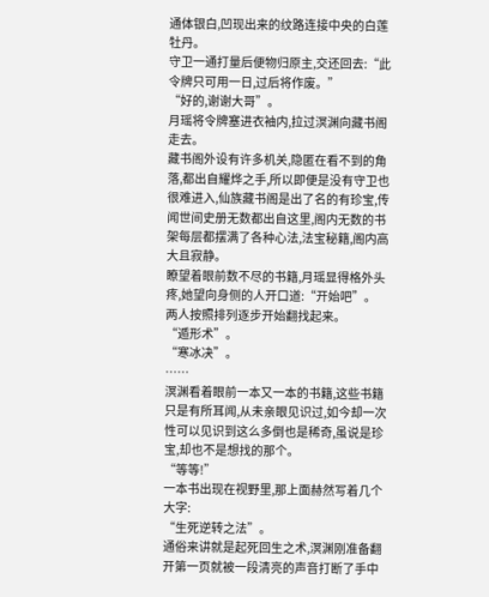通体银白,凹现出来的纹路连接中央的白莲牡丹。
守卫一通打量后便物归原主,交还回去:“此令牌只可用一日,过后将作废。”
“好的,谢谢大哥”。
月瑶将令牌塞进衣袖内,拉过溟渊向藏书阁走去。
藏书阁外设有许多机关,隐匿在看不到的角落,都出自耀烨之手,所以即便是没有守卫也很难进入,仙族藏书阁是出了名的有珍宝,传闻世间史册无数都出自这里,阁内无数的书架每层都摆满了各种心法,法宝秘籍,阁内高大且寂静。
瞭望着眼前数不尽的书籍,月瑶显得格外头疼,她望向身侧的人开口道:“开始吧”。
两人按照排列逐步开始翻找起来。
“遁形术”。
“寒冰决”。
……
溟渊看着眼前一本又一本的书籍,这些书籍只是有所耳闻,从未亲眼见识过,如今却一次性可以见识到这么多倒也是稀奇,虽说是珍宝,却也不是想找的那个。
“等等!”
一本书出现在视野里,那上面赫然写着几个大字:
“生死逆转之法”。
通俗来讲就是起死回生之术,溟渊刚准备翻开第一页就被一段清亮的声音打断了手中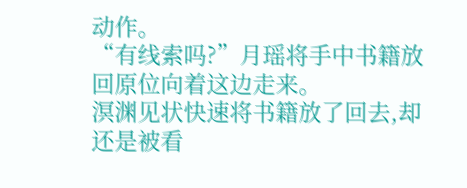动作。
“有线索吗?”月瑶将手中书籍放回原位向着这边走来。
溟渊见状快速将书籍放了回去,却还是被看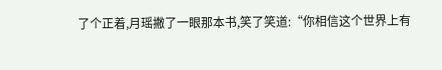了个正着,月瑶撇了一眼那本书,笑了笑道:“你相信这个世界上有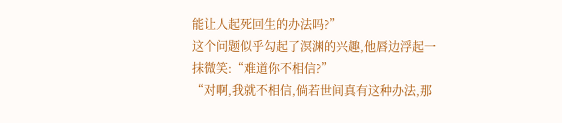能让人起死回生的办法吗?”
这个问题似乎勾起了溟渊的兴趣,他唇边浮起一抹微笑:“难道你不相信?”
“对啊,我就不相信,倘若世间真有这种办法,那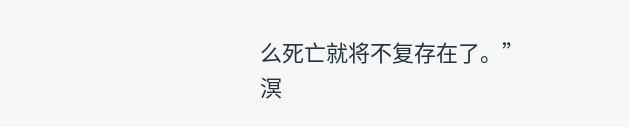么死亡就将不复存在了。”
溟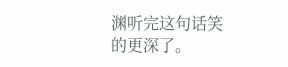渊听完这句话笑的更深了。